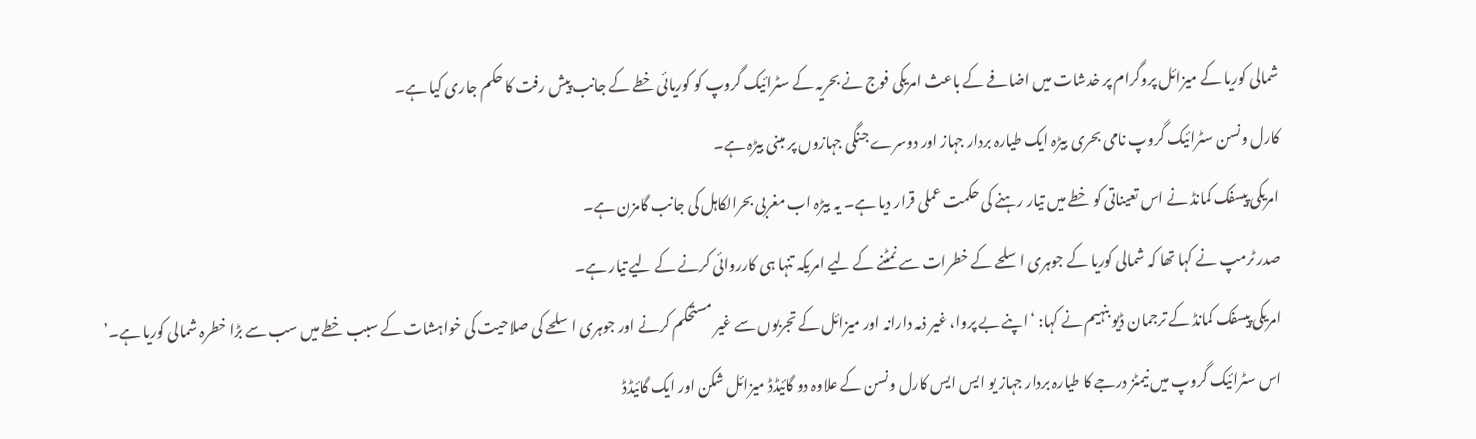شمالی کوریا کے میزائل پروگرام پر خدشات میں اضافے کے باعث امریکی فوج نے بحریہ کے سٹرائیک گروپ کو کوریائی خطے کے جانب پیش رفت کا حکم جاری کیا ہے۔
کارل ونسن سٹرائیک گروپ نامی بحری بیڑہ ایک طیارہ بردار جہاز اور دوسرے جنگی جہازوں پر مبنی بیڑہ ہے۔
امریکی پیسفک کمانڈ نے اس تعیناتی کو خطے میں تیار رہنے کی حکمت عملی قرار دیا ہے۔ یہ بیڑہ اب مغربی بحرالکاہل کی جانب گامزن ہے۔
صدر ٹرمپ نے کہا تھا کہ شمالی کوریا کے جوہری اسلحے کے خطرات سے نمٹنے کے لیے امریکہ تنہا ہی کارروائی کرنے کے لیے تیار ہے۔
امریکی پیسفک کمانڈ کے ترجمان ڈیو بنہیم نے کہا: ‘اپنے بے پروا، غیر ذمہ دارانہ اور میزائل کے تجربوں سے غیر مستحکم کرنے اور جوہری اسلحے کی صلاحیت کی خواہشات کے سبب خطے میں سب سے بڑا خطرہ شمالی کوریا ہے۔’
اس سٹرائیک گروپ میں نیمٹز درجے کا طیارہ بردار جہاز یو ایس ایس کارل ونسن کے علاوہ دو گائیڈڈ میزائل شکن اور ایک گائیڈڈ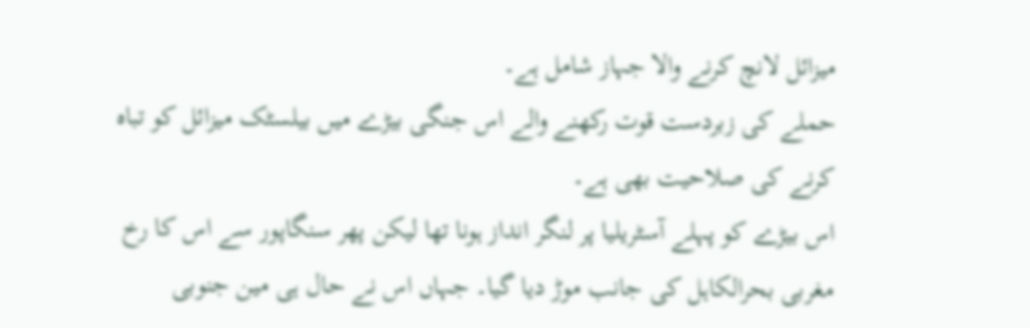میزائل لانچ کرنے والا جہاز شامل ہے۔
حملے کی زبردست قوت رکھنے والے اس جنگی بیڑے میں بیلسٹک میزائل کو تباہ کرنے کی صلاحیت بھی ہے۔
اس بیڑے کو پہلے آسٹریلیا پر لنگر انداز ہونا تھا لیکن پھر سنگاپور سے اس کا رخ مغربی بحرالکاہل کی جانب موڑ دیا گیا۔ جہاں اس نے حال ہی مین جنوبی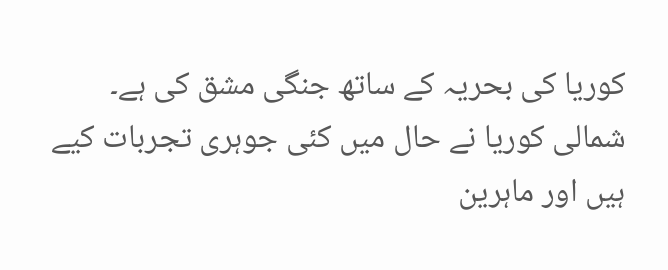کوریا کی بحریہ کے ساتھ جنگی مشق کی ہے۔
شمالی کوریا نے حال میں کئی جوہری تجربات کیے ہیں اور ماہرین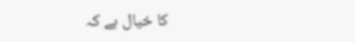کا خیال ہے کہ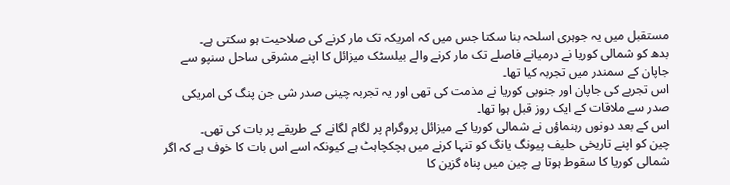مستقبل میں یہ جوہری اسلحہ بنا سکتا جس میں کہ امریکہ تک مار کرنے کی صلاحیت ہو سکتی ہے۔
بدھ کو شمالی کوریا نے درمیانے فاصلے تک مار کرنے والے بیلسٹک میزائل کا اپنے مشرقی ساحل سنپو سے جاپان کے سمندر میں تجربہ کیا تھا۔
اس تجربے کی جاپان اور جنوبی کوریا نے مذمت کی تھی اور یہ تجربہ چینی صدر شی جن پنگ کی امریکی صدر سے ملاقات کے ایک روز قبل ہوا تھا۔
اس کے بعد دونوں رہنماؤں نے شمالی کوریا کے میزائل پروگرام پر لگام لگانے کے طریقے پر بات کی تھی۔
چین کو اپنے تاریخی حلیف پیونگ یانگ کو تنہا کرنے میں ہچکچاہٹ ہے کیونکہ اسے اس بات کا خوف ہے کہ اگر شمالی کوریا کا سقوط ہوتا ہے چین میں پناہ گزین کا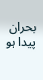بحران پیدا ہو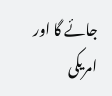جائے گا اور امریکی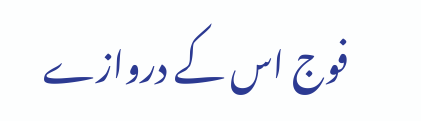فوج اس کے دروازے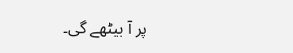پر آ بیٹھے گی۔